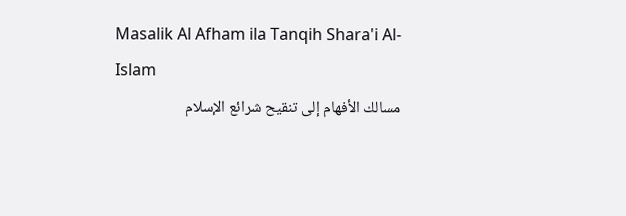Masalik Al Afham ila Tanqih Shara'i Al-Islam
مسالك الأفهام إلى تنقيح شرائع الإسلام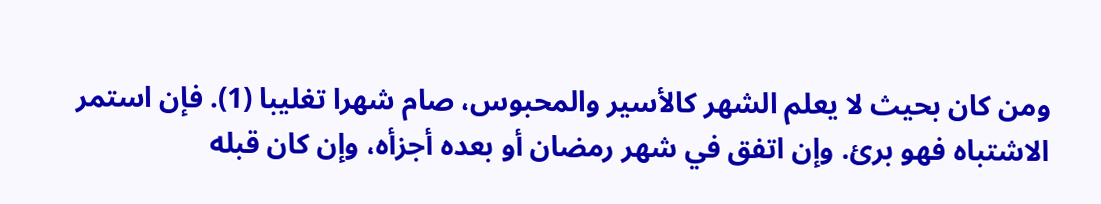ومن كان بحيث لا يعلم الشهر كالأسير والمحبوس، صام شهرا تغليبا (1). فإن استمر الاشتباه فهو برئ. وإن اتفق في شهر رمضان أو بعده أجزأه، وإن كان قبله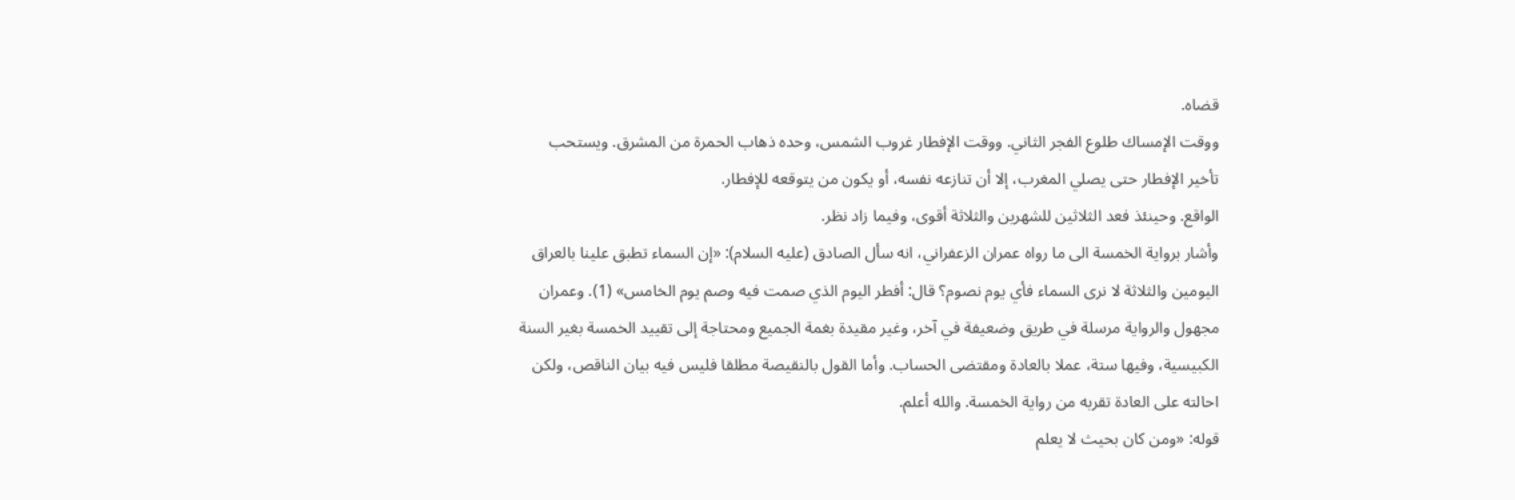قضاه.
ووقت الإمساك طلوع الفجر الثاني. ووقت الإفطار غروب الشمس، وحده ذهاب الحمرة من المشرق. ويستحب تأخير الإفطار حتى يصلي المغرب، إلا أن تنازعه نفسه، أو يكون من يتوقعه للإفطار.
الواقع. وحينئذ فعد الثلاثين للشهرين والثلاثة أقوى، وفيما زاد نظر.
وأشار برواية الخمسة الى ما رواه عمران الزعفراني، انه سأل الصادق (عليه السلام): «إن السماء تطبق علينا بالعراق اليومين والثلاثة لا نرى السماء فأي يوم نصوم؟ قال: أفطر اليوم الذي صمت فيه وصم يوم الخامس» (1). وعمران مجهول والرواية مرسلة في طريق وضعيفة في آخر، وغير مقيدة بغمة الجميع ومحتاجة إلى تقييد الخمسة بغير السنة الكبيسية، وفيها ستة، عملا بالعادة ومقتضى الحساب. وأما القول بالنقيصة مطلقا فليس فيه بيان الناقص، ولكن احالته على العادة تقربه من رواية الخمسة. والله أعلم.
قوله: «ومن كان بحيث لا يعلم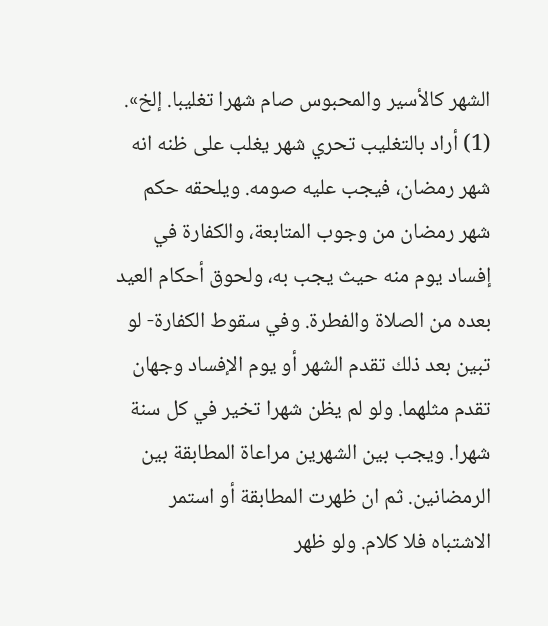الشهر كالأسير والمحبوس صام شهرا تغليبا. إلخ».
(1) أراد بالتغليب تحري شهر يغلب على ظنه انه شهر رمضان، فيجب عليه صومه. ويلحقه حكم شهر رمضان من وجوب المتابعة، والكفارة في إفساد يوم منه حيث يجب به، ولحوق أحكام العيد بعده من الصلاة والفطرة. وفي سقوط الكفارة- لو تبين بعد ذلك تقدم الشهر أو يوم الإفساد وجهان تقدم مثلهما. ولو لم يظن شهرا تخير في كل سنة شهرا. ويجب بين الشهرين مراعاة المطابقة بين الرمضانين. ثم ان ظهرت المطابقة أو استمر الاشتباه فلا كلام. ولو ظهر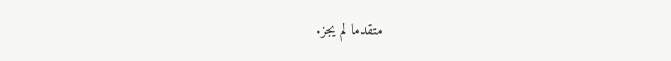متقدما لم يجز.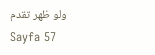ولو ظهر تقدم
Sayfa 57